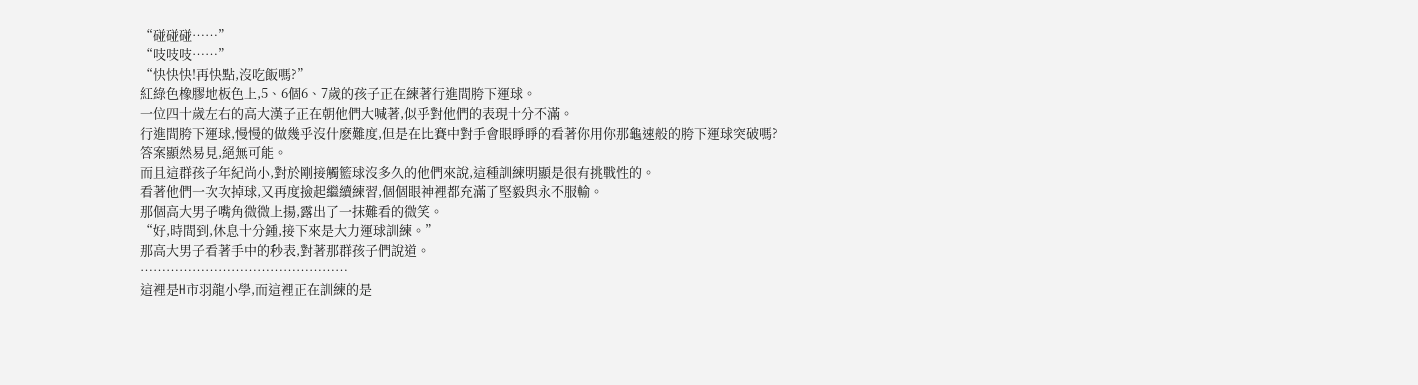“碰碰碰……”
“吱吱吱……”
“快快快!再快點,沒吃飯嗎?”
紅綠色橡膠地板色上,5、6個6、7歲的孩子正在練著行進間胯下運球。
一位四十歲左右的高大漢子正在朝他們大喊著,似乎對他們的表現十分不滿。
行進間胯下運球,慢慢的做幾乎沒什麽難度,但是在比賽中對手會眼睜睜的看著你用你那龜速般的胯下運球突破嗎?
答案顯然易見,絕無可能。
而且這群孩子年紀尚小,對於剛接觸籃球沒多久的他們來說,這種訓練明顯是很有挑戰性的。
看著他們一次次掉球,又再度撿起繼續練習,個個眼神裡都充滿了堅毅與永不服輸。
那個高大男子嘴角微微上揚,露出了一抹難看的微笑。
“好,時間到,休息十分鍾,接下來是大力運球訓練。”
那高大男子看著手中的秒表,對著那群孩子們說道。
…………………………………………
這裡是H市羽龍小學,而這裡正在訓練的是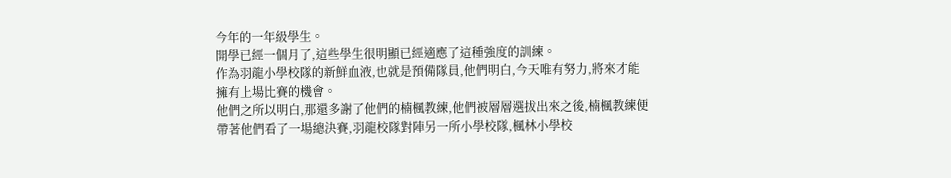今年的一年級學生。
開學已經一個月了,這些學生很明顯已經適應了這種強度的訓練。
作為羽龍小學校隊的新鮮血液,也就是預備隊員,他們明白,今天唯有努力,將來才能擁有上場比賽的機會。
他們之所以明白,那還多謝了他們的楠楓教練,他們被層層選拔出來之後,楠楓教練便帶著他們看了一場總決賽,羽龍校隊對陣另一所小學校隊,楓林小學校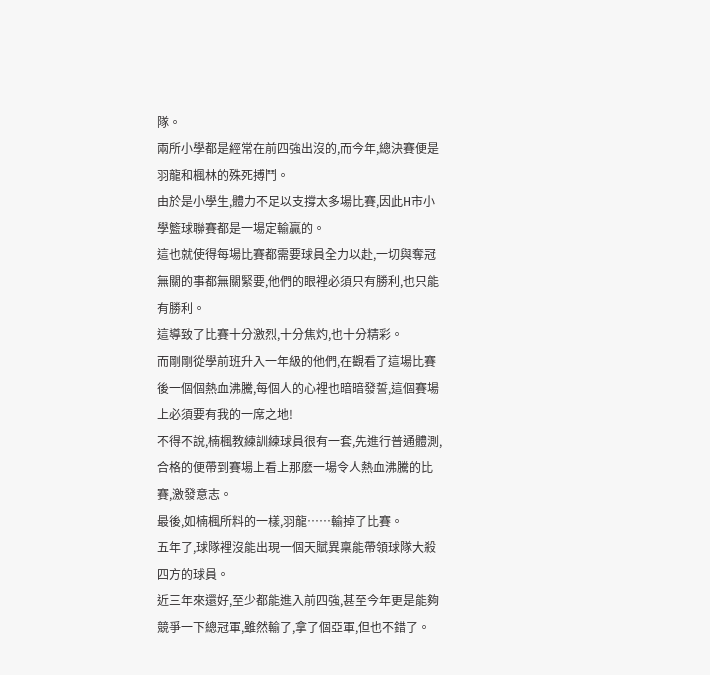隊。
兩所小學都是經常在前四強出沒的,而今年,總決賽便是羽龍和楓林的殊死搏鬥。
由於是小學生,體力不足以支撐太多場比賽,因此H市小學籃球聯賽都是一場定輸贏的。
這也就使得每場比賽都需要球員全力以赴,一切與奪冠無關的事都無關緊要,他們的眼裡必須只有勝利,也只能有勝利。
這導致了比賽十分激烈,十分焦灼,也十分精彩。
而剛剛從學前班升入一年級的他們,在觀看了這場比賽後一個個熱血沸騰,每個人的心裡也暗暗發誓,這個賽場上必須要有我的一席之地!
不得不說,楠楓教練訓練球員很有一套,先進行普通體測,合格的便帶到賽場上看上那麽一場令人熱血沸騰的比賽,激發意志。
最後,如楠楓所料的一樣,羽龍……輸掉了比賽。
五年了,球隊裡沒能出現一個天賦異稟能帶領球隊大殺四方的球員。
近三年來還好,至少都能進入前四強,甚至今年更是能夠競爭一下總冠軍,雖然輸了,拿了個亞軍,但也不錯了。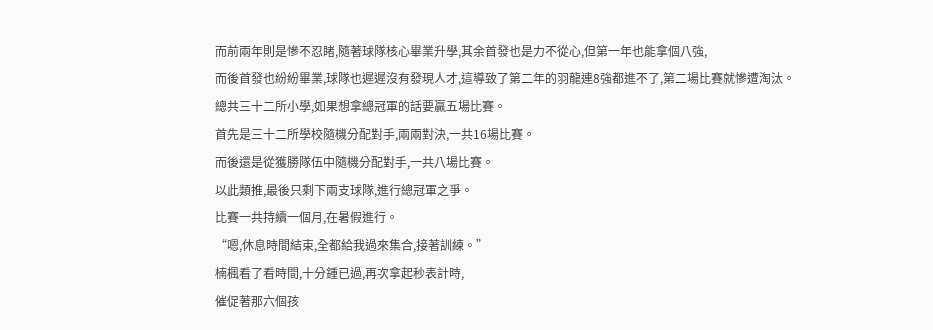而前兩年則是慘不忍睹,隨著球隊核心畢業升學,其余首發也是力不從心,但第一年也能拿個八強,
而後首發也紛紛畢業,球隊也遲遲沒有發現人才,這導致了第二年的羽龍連8強都進不了,第二場比賽就慘遭淘汰。
總共三十二所小學,如果想拿總冠軍的話要贏五場比賽。
首先是三十二所學校隨機分配對手,兩兩對決,一共16場比賽。
而後還是從獲勝隊伍中隨機分配對手,一共八場比賽。
以此類推,最後只剩下兩支球隊,進行總冠軍之爭。
比賽一共持續一個月,在暑假進行。
“嗯,休息時間結束,全都給我過來集合,接著訓練。”
楠楓看了看時間,十分鍾已過,再次拿起秒表計時,
催促著那六個孩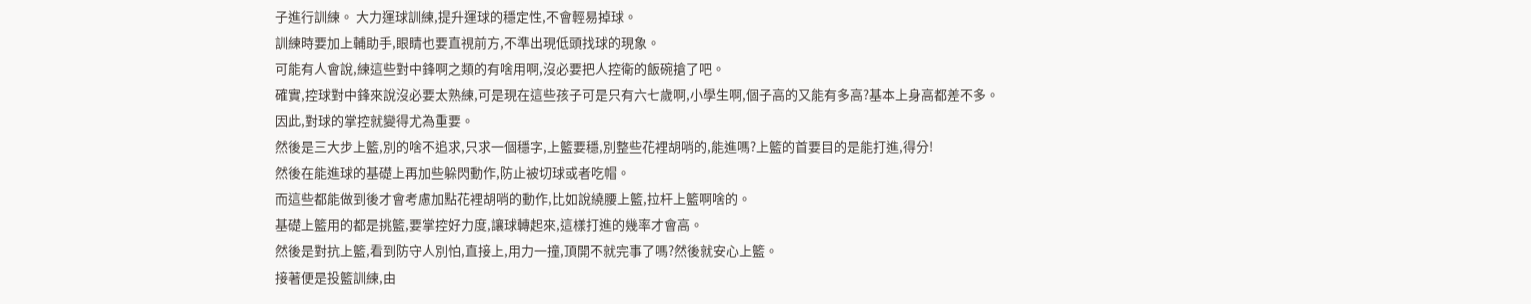子進行訓練。 大力運球訓練,提升運球的穩定性,不會輕易掉球。
訓練時要加上輔助手,眼睛也要直視前方,不準出現低頭找球的現象。
可能有人會說,練這些對中鋒啊之類的有啥用啊,沒必要把人控衛的飯碗搶了吧。
確實,控球對中鋒來說沒必要太熟練,可是現在這些孩子可是只有六七歲啊,小學生啊,個子高的又能有多高?基本上身高都差不多。
因此,對球的掌控就變得尤為重要。
然後是三大步上籃,別的啥不追求,只求一個穩字,上籃要穩,別整些花裡胡哨的,能進嗎?上籃的首要目的是能打進,得分!
然後在能進球的基礎上再加些躲閃動作,防止被切球或者吃帽。
而這些都能做到後才會考慮加點花裡胡哨的動作,比如說繞腰上籃,拉杆上籃啊啥的。
基礎上籃用的都是挑籃,要掌控好力度,讓球轉起來,這樣打進的幾率才會高。
然後是對抗上籃,看到防守人別怕,直接上,用力一撞,頂開不就完事了嗎?然後就安心上籃。
接著便是投籃訓練,由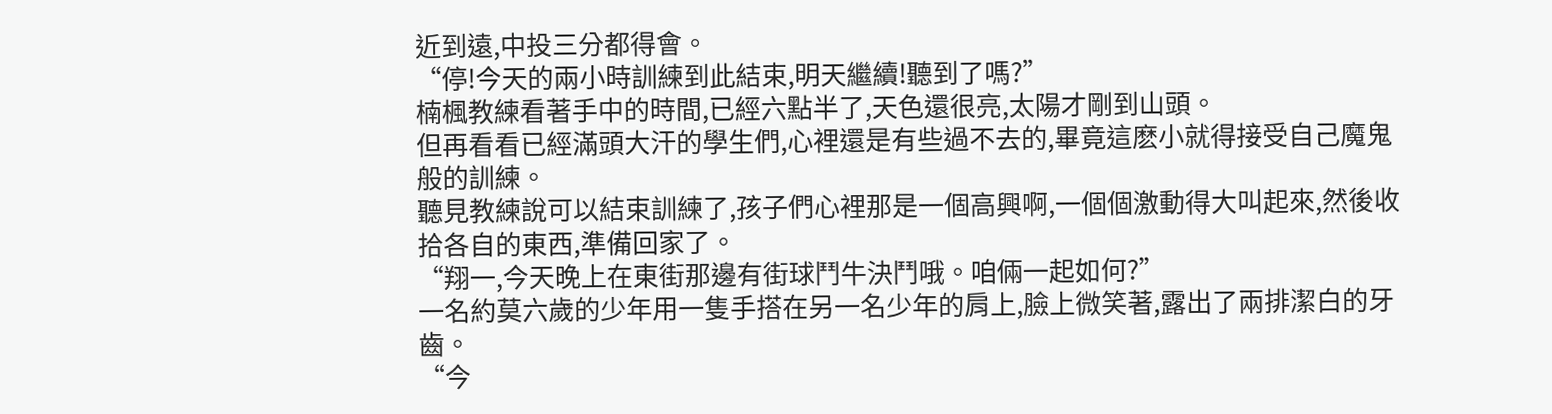近到遠,中投三分都得會。
“停!今天的兩小時訓練到此結束,明天繼續!聽到了嗎?”
楠楓教練看著手中的時間,已經六點半了,天色還很亮,太陽才剛到山頭。
但再看看已經滿頭大汗的學生們,心裡還是有些過不去的,畢竟這麽小就得接受自己魔鬼般的訓練。
聽見教練說可以結束訓練了,孩子們心裡那是一個高興啊,一個個激動得大叫起來,然後收拾各自的東西,準備回家了。
“翔一,今天晚上在東街那邊有街球鬥牛決鬥哦。咱倆一起如何?”
一名約莫六歲的少年用一隻手搭在另一名少年的肩上,臉上微笑著,露出了兩排潔白的牙齒。
“今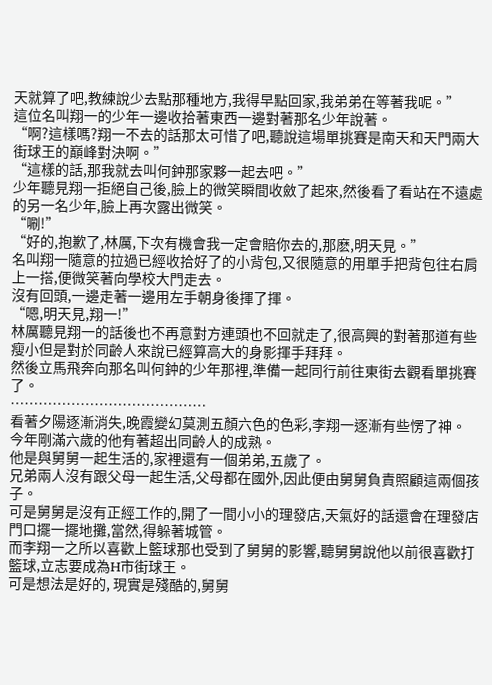天就算了吧,教練說少去點那種地方,我得早點回家,我弟弟在等著我呢。”
這位名叫翔一的少年一邊收拾著東西一邊對著那名少年說著。
“啊?這樣嗎?翔一不去的話那太可惜了吧,聽說這場單挑賽是南天和天門兩大街球王的巔峰對決啊。”
“這樣的話,那我就去叫何鈡那家夥一起去吧。”
少年聽見翔一拒絕自己後,臉上的微笑瞬間收斂了起來,然後看了看站在不遠處的另一名少年,臉上再次露出微笑。
“唰!”
“好的,抱歉了,林厲,下次有機會我一定會賠你去的,那麽,明天見。”
名叫翔一隨意的拉過已經收拾好了的小背包,又很隨意的用單手把背包往右肩上一搭,便微笑著向學校大門走去。
沒有回頭,一邊走著一邊用左手朝身後揮了揮。
“嗯,明天見,翔一!”
林厲聽見翔一的話後也不再意對方連頭也不回就走了,很高興的對著那道有些瘦小但是對於同齡人來說已經算高大的身影揮手拜拜。
然後立馬飛奔向那名叫何鈡的少年那裡,準備一起同行前往東街去觀看單挑賽了。
……………………………………
看著夕陽逐漸消失,晚霞變幻莫測五顏六色的色彩,李翔一逐漸有些愣了神。
今年剛滿六歲的他有著超出同齡人的成熟。
他是與舅舅一起生活的,家裡還有一個弟弟,五歲了。
兄弟兩人沒有跟父母一起生活,父母都在國外,因此便由舅舅負責照顧這兩個孩子。
可是舅舅是沒有正經工作的,開了一間小小的理發店,天氣好的話還會在理發店門口擺一擺地攤,當然,得躲著城管。
而李翔一之所以喜歡上籃球那也受到了舅舅的影響,聽舅舅說他以前很喜歡打籃球,立志要成為H市街球王。
可是想法是好的, 現實是殘酷的,舅舅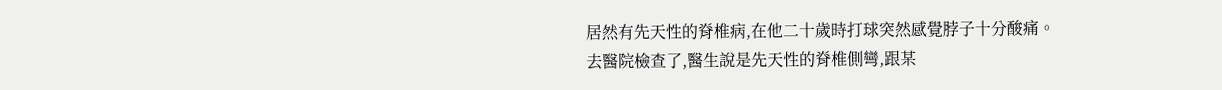居然有先天性的脊椎病,在他二十歲時打球突然感覺脖子十分酸痛。
去醫院檢查了,醫生說是先天性的脊椎側彎,跟某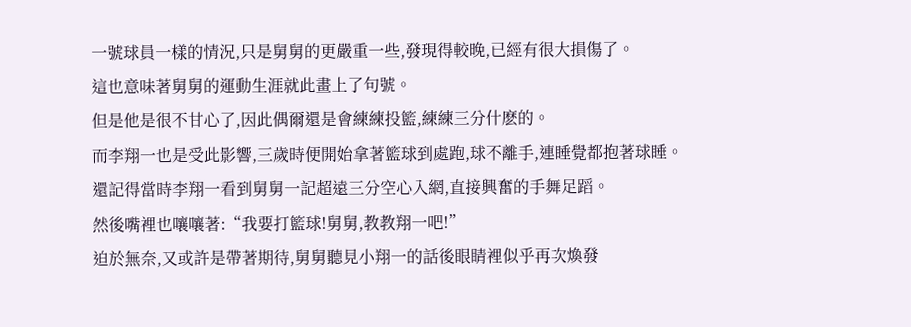一號球員一樣的情況,只是舅舅的更嚴重一些,發現得較晚,已經有很大損傷了。
這也意味著舅舅的運動生涯就此畫上了句號。
但是他是很不甘心了,因此偶爾還是會練練投籃,練練三分什麽的。
而李翔一也是受此影響,三歲時便開始拿著籃球到處跑,球不離手,連睡覺都抱著球睡。
還記得當時李翔一看到舅舅一記超遠三分空心入網,直接興奮的手舞足蹈。
然後嘴裡也嚷嚷著:“我要打籃球!舅舅,教教翔一吧!”
迫於無奈,又或許是帶著期待,舅舅聽見小翔一的話後眼睛裡似乎再次煥發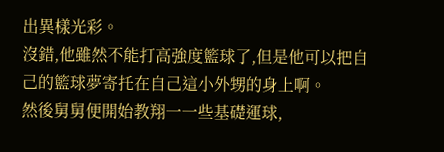出異樣光彩。
沒錯,他雖然不能打高強度籃球了,但是他可以把自己的籃球夢寄托在自己這小外甥的身上啊。
然後舅舅便開始教翔一一些基礎運球,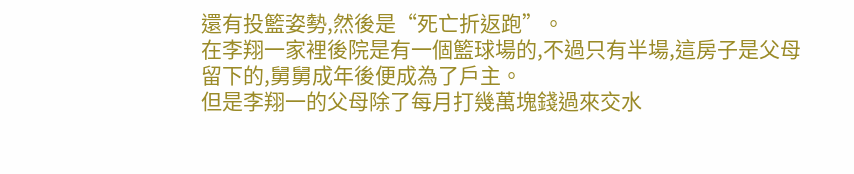還有投籃姿勢,然後是“死亡折返跑”。
在李翔一家裡後院是有一個籃球場的,不過只有半場,這房子是父母留下的,舅舅成年後便成為了戶主。
但是李翔一的父母除了每月打幾萬塊錢過來交水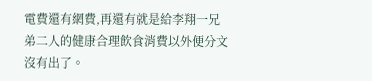電費還有網費,再還有就是給李翔一兄弟二人的健康合理飲食消費以外便分文沒有出了。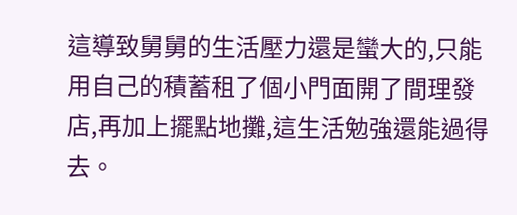這導致舅舅的生活壓力還是蠻大的,只能用自己的積蓄租了個小門面開了間理發店,再加上擺點地攤,這生活勉強還能過得去。